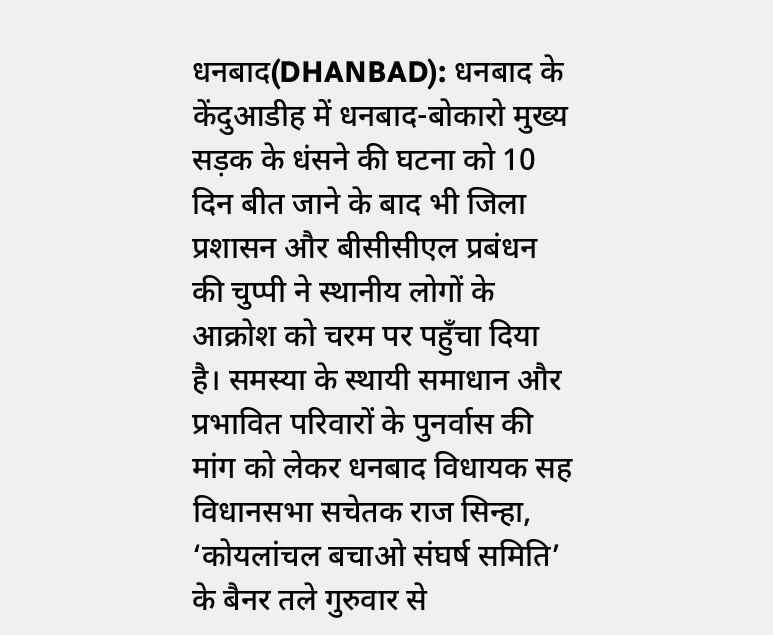धनबाद(DHANBAD): धनबाद के केंदुआडीह में धनबाद-बोकारो मुख्य सड़क के धंसने की घटना को 10 दिन बीत जाने के बाद भी जिला प्रशासन और बीसीसीएल प्रबंधन की चुप्पी ने स्थानीय लोगों के आक्रोश को चरम पर पहुँचा दिया है। समस्या के स्थायी समाधान और प्रभावित परिवारों के पुनर्वास की मांग को लेकर धनबाद विधायक सह विधानसभा सचेतक राज सिन्हा, ‘कोयलांचल बचाओ संघर्ष समिति’ के बैनर तले गुरुवार से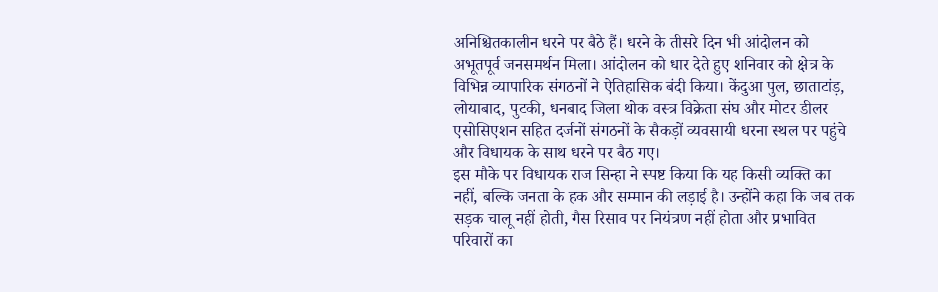अनिश्चितकालीन धरने पर बैठे हैं। धरने के तीसरे दिन भी आंदोलन को अभूतपूर्व जनसमर्थन मिला। आंदोलन को धार देते हुए शनिवार को क्षेत्र के विभिन्न व्यापारिक संगठनों ने ऐतिहासिक बंदी किया। केंदुआ पुल, छाताटांड़, लोयाबाद, पुटकी, धनबाद जिला थोक वस्त्र विक्रेता संघ और मोटर डीलर एसोसिएशन सहित दर्जनों संगठनों के सैकड़ों व्यवसायी धरना स्थल पर पहुंचे और विधायक के साथ धरने पर बैठ गए।
इस मौके पर विधायक राज सिन्हा ने स्पष्ट किया कि यह किसी व्यक्ति का नहीं, बल्कि जनता के हक और सम्मान की लड़ाई है। उन्होंने कहा कि जब तक सड़क चालू नहीं होती, गैस रिसाव पर नियंत्रण नहीं होता और प्रभावित परिवारों का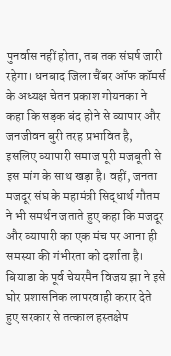पुनर्वास नहीं होता, तब तक संघर्ष जारी रहेगा। धनबाद जिला चैंबर ऑफ कॉमर्स के अध्यक्ष चेतन प्रकाश गोयनका ने कहा कि सड़क बंद होने से व्यापार और जनजीवन बुरी तरह प्रभावित है, इसलिए व्यापारी समाज पूरी मजबूती से इस मांग के साथ खड़ा है। वहीं, जनता मजदूर संघ के महामंत्री सिद्धार्थ गौतम ने भी समर्थन जताते हुए कहा कि मजदूर और व्यापारी का एक मंच पर आना ही समस्या की गंभीरता को दर्शाता है। बियाडा के पूर्व चेयरमैन विजय झा ने इसे घोर प्रशासनिक लापरवाही करार देते हुए सरकार से तत्काल हस्तक्षेप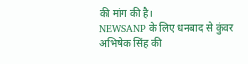की मांग की है।
NEWSANP के लिए धनबाद से कुंवर अभिषेक सिंह की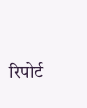रिपोर्ट